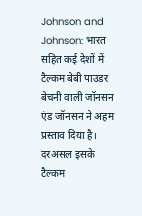Johnson and Johnson: भारत सहित कई देशों में टैल्कम बेबी पाउडर बेचनी वाली जॉनसन एंड जॉनसन ने अहम प्रस्ताव दिया है। दरअसल इसके टैल्कम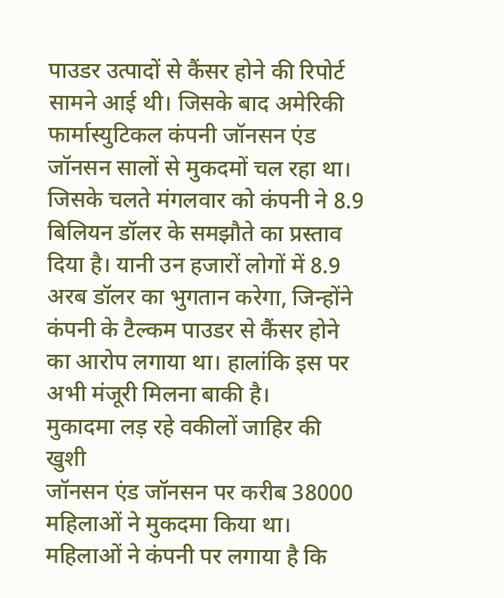पाउडर उत्पादों से कैंसर होने की रिपोर्ट सामने आई थी। जिसके बाद अमेरिकी फार्मास्युटिकल कंपनी जॉनसन एंड जॉनसन सालों से मुकदमों चल रहा था। जिसके चलते मंगलवार को कंपनी ने 8.9 बिलियन डॉलर के समझौते का प्रस्ताव दिया है। यानी उन हजारों लोगों में 8.9 अरब डॉलर का भुगतान करेगा, जिन्होंने कंपनी के टैल्कम पाउडर से कैंसर होने का आरोप लगाया था। हालांकि इस पर अभी मंजूरी मिलना बाकी है।
मुकादमा लड़ रहे वकीलों जाहिर की खुशी
जॉनसन एंड जॉनसन पर करीब 38000 महिलाओं ने मुकदमा किया था। महिलाओं ने कंपनी पर लगाया है कि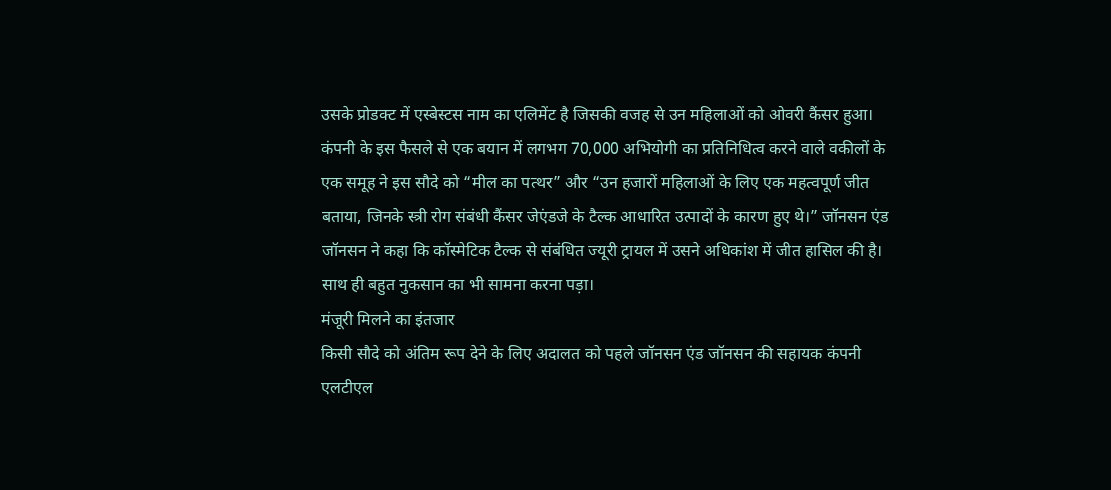उसके प्रोडक्ट में एस्बेस्टस नाम का एलिमेंट है जिसकी वजह से उन महिलाओं को ओवरी कैंसर हुआ। कंपनी के इस फैसले से एक बयान में लगभग 70,000 अभियोगी का प्रतिनिधित्व करने वाले वकीलों के एक समूह ने इस सौदे को “मील का पत्थर” और “उन हजारों महिलाओं के लिए एक महत्वपूर्ण जीत बताया, जिनके स्त्री रोग संबंधी कैंसर जेएंडजे के टैल्क आधारित उत्पादों के कारण हुए थे।” जॉनसन एंड जॉनसन ने कहा कि कॉस्मेटिक टैल्क से संबंधित ज्यूरी ट्रायल में उसने अधिकांश में जीत हासिल की है। साथ ही बहुत नुकसान का भी सामना करना पड़ा।
मंजूरी मिलने का इंतजार
किसी सौदे को अंतिम रूप देने के लिए अदालत को पहले जॉनसन एंड जॉनसन की सहायक कंपनी एलटीएल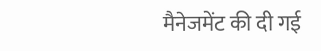मैनेजमेंट की दी गई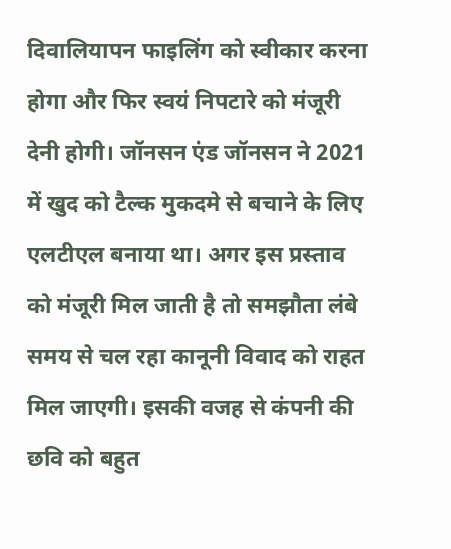दिवालियापन फाइलिंग को स्वीकार करना होगा और फिर स्वयं निपटारे को मंजूरी देनी होगी। जॉनसन एंड जॉनसन ने 2021 में खुद को टैल्क मुकदमे से बचाने के लिए एलटीएल बनाया था। अगर इस प्रस्ताव को मंजूरी मिल जाती है तो समझौता लंबे समय से चल रहा कानूनी विवाद को राहत मिल जाएगी। इसकी वजह से कंपनी की छवि को बहुत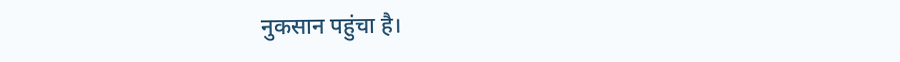नुकसान पहुंचा है।